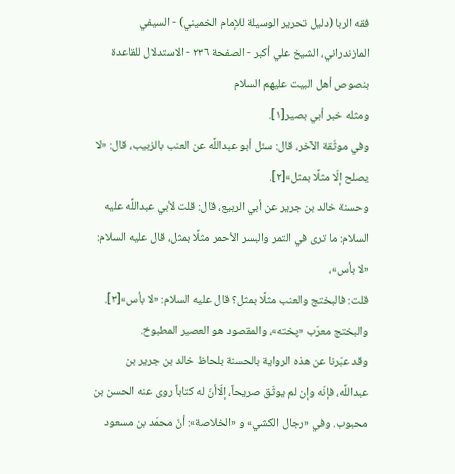فقه الربا (دليل تحرير الوسيلة للإمام الخميني) - السيفي المازندراني، الشيخ علي أكبر - الصفحة ٢٣٦ - الاستدلال للقاعدة بنصوص أهل البيت عليهم السلام
ومثله خبر أبي بصير[١].
وفي موثّقة الآخر، قال: سئل أبو عبداللَّه عن العنب بالزبيب، قال: «لا يصلح إلّا مثلًا بمثل»[٢].
وحسنة خالد بن جرير عن أبي الربيع، قال: قلت لأبي عبداللَّه عليه السلام: ما ترى في التمر والبسر الأحمر مثلًا بمثل، قال عليه السلام: «لا بأس»،
قلت: فالبختج والعنب مثلًا بمثل؟ قال عليه السلام: «لا بأس»[٣].
والبختج معرّب «پخته»، والمقصود هو العصير المطبوخ.
وقد عبّرنا عن هذه الرواية بالحسنة بلحاظ خالد بن جرير بن عبداللَّه، فإنّه وإن لم يوثّق صريحاً، إلّاأنّ له كتاباً روى عنه الحسن بن محبوب. وفي «رجال الكشي» و «الخلاصة»: أنّ محمّد بن مسعود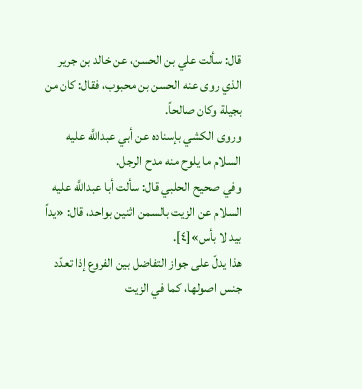قال: سألت علي بن الحسن، عن خالد بن جرير الذي روى عنه الحسن بن محبوب، فقال: كان من بجيلة وكان صالحاً.
وروى الكشي بإسناده عن أبي عبداللَّه عليه السلام ما يلوح منه مدح الرجل.
وفي صحيح الحلبي قال: سألت أبا عبداللَّه عليه السلام عن الزيت بالسمن اثنين بواحد، قال: «يداً بيد لا بأس»[٤].
هذا يدلّ على جواز التفاضل بين الفروع إذا تعدّد جنس اصولها، كما في الزيت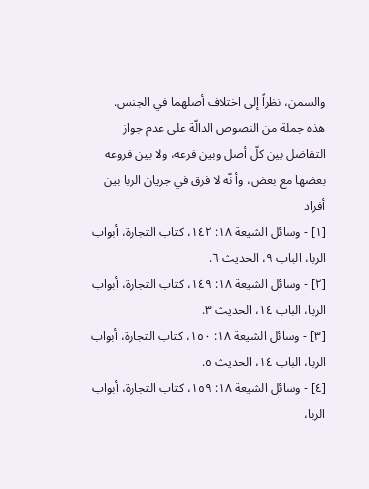والسمن، نظراً إلى اختلاف أصلهما في الجنس.
هذه جملة من النصوص الدالّة على عدم جواز التفاضل بين كلّ أصل وبين فرعه، ولا بين فروعه بعضها مع بعض، وأ نّه لا فرق في جريان الربا بين أفراد
[١] - وسائل الشيعة ١٨: ١٤٢، كتاب التجارة، أبواب الربا، الباب ٩، الحديث ٦.
[٢] - وسائل الشيعة ١٨: ١٤٩، كتاب التجارة، أبواب الربا، الباب ١٤، الحديث ٣.
[٣] - وسائل الشيعة ١٨: ١٥٠، كتاب التجارة، أبواب الربا، الباب ١٤، الحديث ٥.
[٤] - وسائل الشيعة ١٨: ١٥٩، كتاب التجارة، أبواب الربا،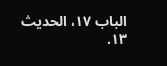الباب ١٧، الحديث ١٣.